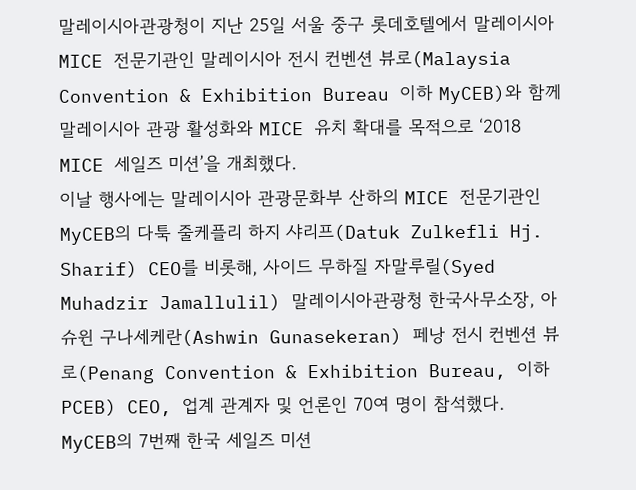말레이시아관광청이 지난 25일 서울 중구 롯데호텔에서 말레이시아 MICE 전문기관인 말레이시아 전시 컨벤션 뷰로(Malaysia Convention & Exhibition Bureau 이하 MyCEB)와 함께 말레이시아 관광 활성화와 MICE 유치 확대를 목적으로 ‘2018 MICE 세일즈 미션’을 개최했다.
이날 행사에는 말레이시아 관광문화부 산하의 MICE 전문기관인 MyCEB의 다툭 줄케플리 하지 샤리프(Datuk Zulkefli Hj. Sharif) CEO를 비롯해, 사이드 무하질 자말루릴(Syed Muhadzir Jamallulil) 말레이시아관광청 한국사무소장, 아슈윈 구나세케란(Ashwin Gunasekeran) 페낭 전시 컨벤션 뷰로(Penang Convention & Exhibition Bureau, 이하 PCEB) CEO, 업계 관계자 및 언론인 70여 명이 참석했다.
MyCEB의 7번째 한국 세일즈 미션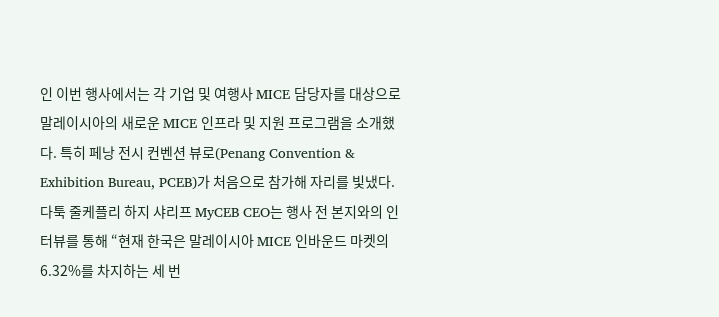인 이번 행사에서는 각 기업 및 여행사 MICE 담당자를 대상으로 말레이시아의 새로운 MICE 인프라 및 지원 프로그램을 소개했다. 특히 페낭 전시 컨벤션 뷰로(Penang Convention & Exhibition Bureau, PCEB)가 처음으로 참가해 자리를 빛냈다.
다툭 줄케플리 하지 샤리프 MyCEB CEO는 행사 전 본지와의 인터뷰를 통해 “현재 한국은 말레이시아 MICE 인바운드 마켓의 6.32%를 차지하는 세 번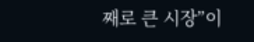째로 큰 시장”이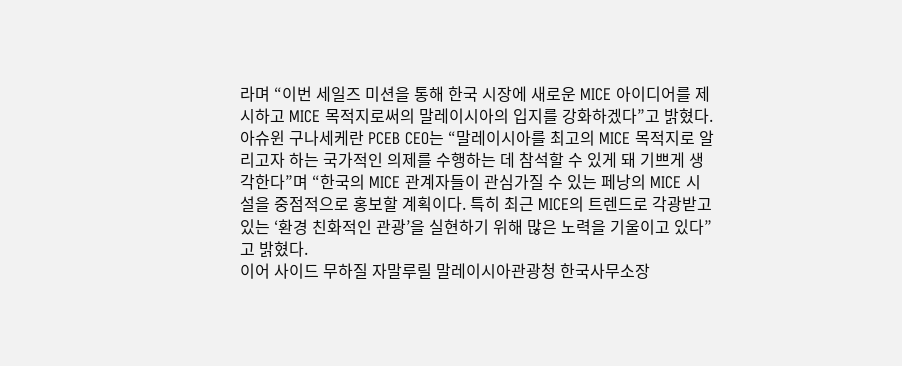라며 “이번 세일즈 미션을 통해 한국 시장에 새로운 MICE 아이디어를 제시하고 MICE 목적지로써의 말레이시아의 입지를 강화하겠다”고 밝혔다.
아슈윈 구나세케란 PCEB CEO는 “말레이시아를 최고의 MICE 목적지로 알리고자 하는 국가적인 의제를 수행하는 데 참석할 수 있게 돼 기쁘게 생각한다”며 “한국의 MICE 관계자들이 관심가질 수 있는 페낭의 MICE 시설을 중점적으로 홍보할 계획이다. 특히 최근 MICE의 트렌드로 각광받고 있는 ‘환경 친화적인 관광’을 실현하기 위해 많은 노력을 기울이고 있다”고 밝혔다.
이어 사이드 무하질 자말루릴 말레이시아관광청 한국사무소장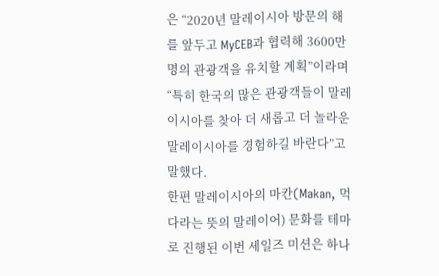은 “2020년 말레이시아 방문의 해를 앞두고 MyCEB과 협력해 3600만 명의 관광객을 유치할 계획”이라며 “특히 한국의 많은 관광객들이 말레이시아를 찾아 더 새롭고 더 놀라운 말레이시아를 경험하길 바란다”고 말했다.
한편 말레이시아의 마칸(Makan, 먹다라는 뜻의 말레이어) 문화를 테마로 진행된 이번 세일즈 미션은 하나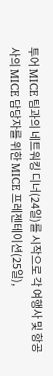투어 MICE 팀과의 네트워킹 디너(24일)를 시작으로 각 여행사 및 항공사의 MICE 담당자를 위한 MICE 프레젠테이션(25일),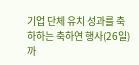기업 단체 유치 성과를 축하하는 축하연 행사(26일)까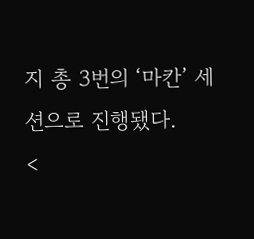지 총 3번의 ‘마칸’ 세션으로 진행됐다.
<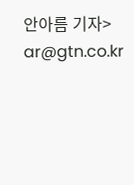안아름 기자> ar@gtn.co.kr